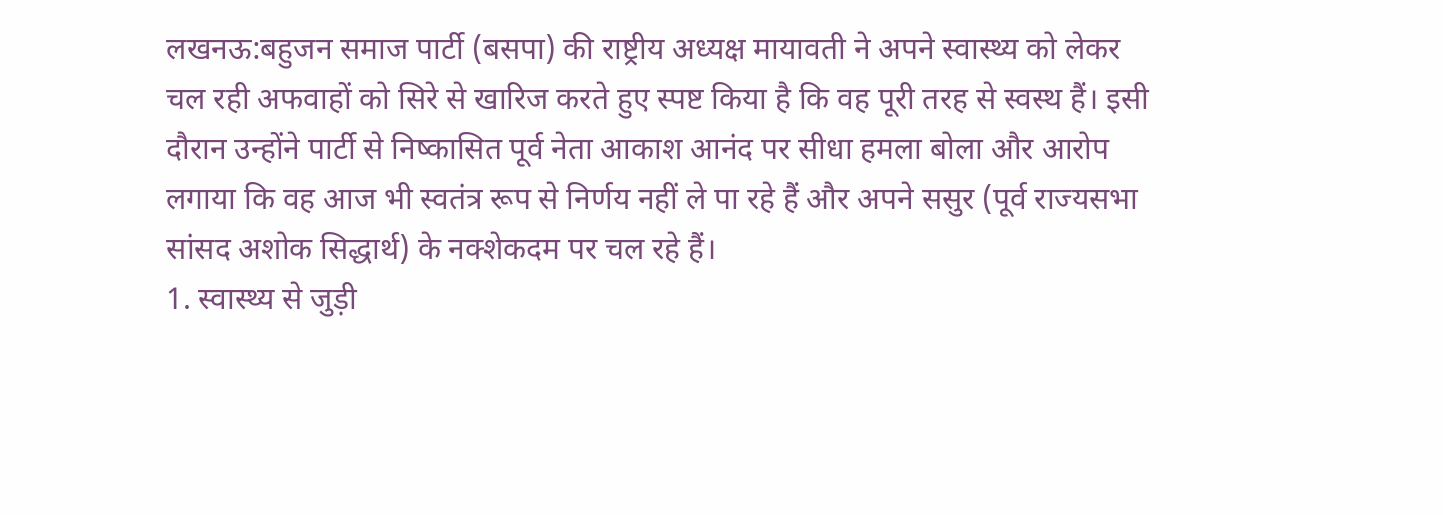लखनऊ:बहुजन समाज पार्टी (बसपा) की राष्ट्रीय अध्यक्ष मायावती ने अपने स्वास्थ्य को लेकर चल रही अफवाहों को सिरे से खारिज करते हुए स्पष्ट किया है कि वह पूरी तरह से स्वस्थ हैं। इसी दौरान उन्होंने पार्टी से निष्कासित पूर्व नेता आकाश आनंद पर सीधा हमला बोला और आरोप लगाया कि वह आज भी स्वतंत्र रूप से निर्णय नहीं ले पा रहे हैं और अपने ससुर (पूर्व राज्यसभा सांसद अशोक सिद्धार्थ) के नक्शेकदम पर चल रहे हैं।
1. स्वास्थ्य से जुड़ी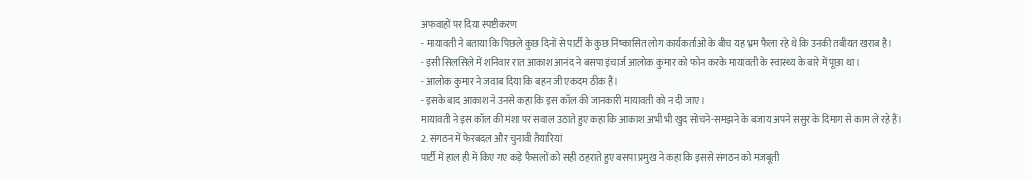अफवाहों पर दिया स्पष्टीकरण
- मायावती ने बताया कि पिछले कुछ दिनों से पार्टी के कुछ निष्कासित लोग कार्यकर्ताओं के बीच यह भ्रम फैला रहे थे कि उनकी तबीयत खराब है।
- इसी सिलसिले में शनिवार रात आकाश आनंद ने बसपा इंचार्ज आलोक कुमार को फोन करके मायावती के स्वास्थ्य के बारे में पूछा था।
- आलोक कुमार ने जवाब दिया कि बहन जी एकदम ठीक हैं।
- इसके बाद आकाश ने उनसे कहा कि इस कॉल की जानकारी मायावती को न दी जाए।
मायावती ने इस कॉल की मंशा पर सवाल उठाते हुए कहा कि आकाश अभी भी खुद सोचने-समझने के बजाय अपने ससुर के दिमाग से काम ले रहे हैं।
2. संगठन में फेरबदल और चुनावी तैयारियां
पार्टी में हाल ही में किए गए कड़े फैसलों को सही ठहराते हुए बसपा प्रमुख ने कहा कि इससे संगठन को मजबूती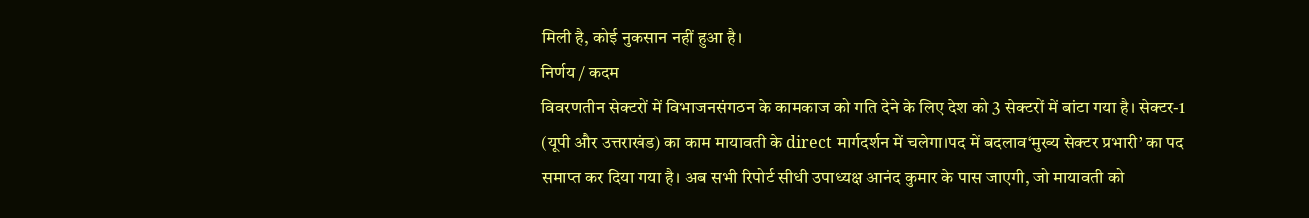मिली है, कोई नुकसान नहीं हुआ है।
निर्णय / कदम
विवरणतीन सेक्टरों में विभाजनसंगठन के कामकाज को गति देने के लिए देश को 3 सेक्टरों में बांटा गया है। सेक्टर-1 (यूपी और उत्तराखंड) का काम मायावती के direct मार्गदर्शन में चलेगा।पद में बदलाव‘मुख्य सेक्टर प्रभारी’ का पद समाप्त कर दिया गया है। अब सभी रिपोर्ट सीधी उपाध्यक्ष आनंद कुमार के पास जाएगी, जो मायावती को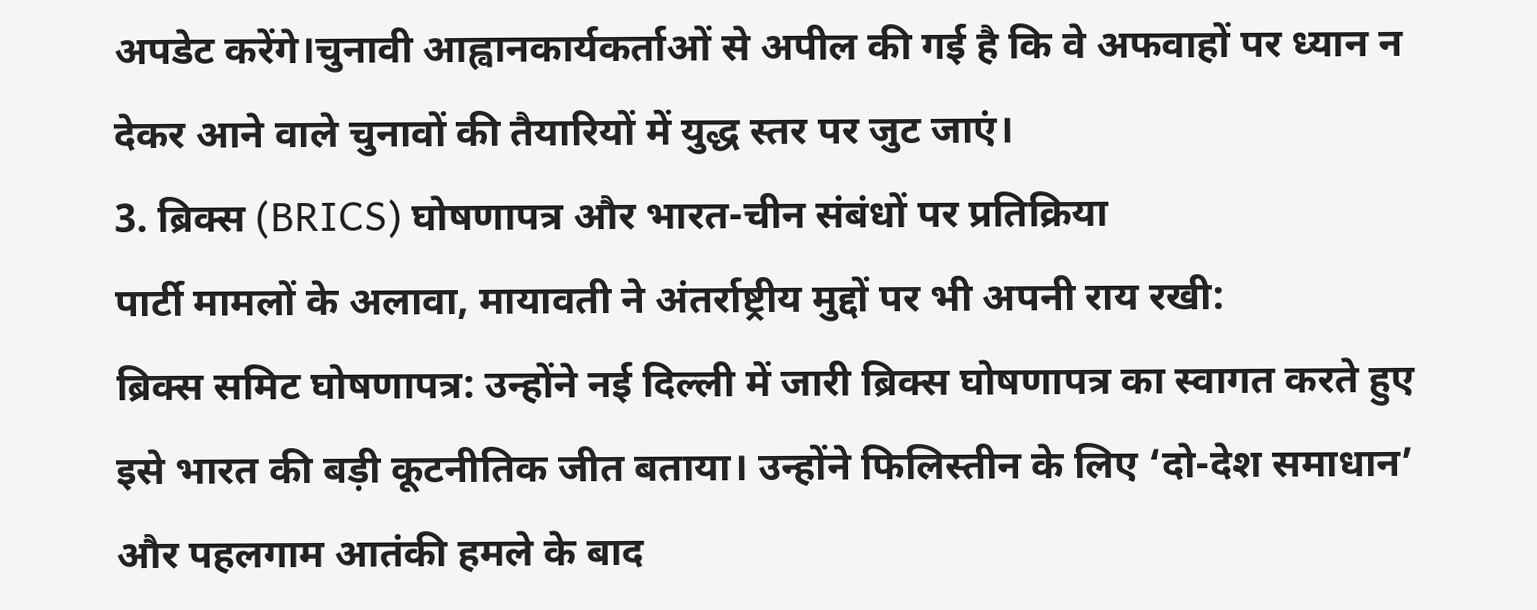अपडेट करेंगे।चुनावी आह्वानकार्यकर्ताओं से अपील की गई है कि वे अफवाहों पर ध्यान न देकर आने वाले चुनावों की तैयारियों में युद्ध स्तर पर जुट जाएं।
3. ब्रिक्स (BRICS) घोषणापत्र और भारत-चीन संबंधों पर प्रतिक्रिया
पार्टी मामलों के अलावा, मायावती ने अंतर्राष्ट्रीय मुद्दों पर भी अपनी राय रखी:
ब्रिक्स समिट घोषणापत्र: उन्होंने नई दिल्ली में जारी ब्रिक्स घोषणापत्र का स्वागत करते हुए इसे भारत की बड़ी कूटनीतिक जीत बताया। उन्होंने फिलिस्तीन के लिए ‘दो-देश समाधान’ और पहलगाम आतंकी हमले के बाद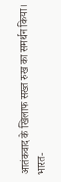आतंकवाद के खिलाफ सख्त रुख का समर्थन किया।
भारत-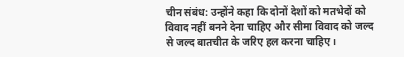चीन संबंध: उन्होंने कहा कि दोनों देशों को मतभेदों को विवाद नहीं बनने देना चाहिए और सीमा विवाद को जल्द से जल्द बातचीत के जरिए हल करना चाहिए।